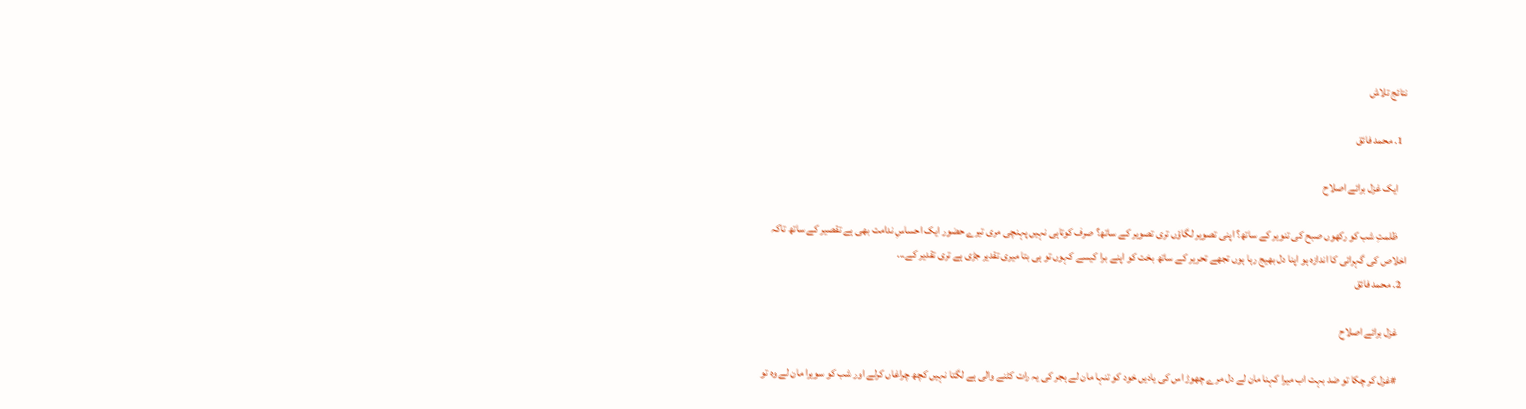نتائج تلاش

  1. محمد فائق

    ایک غزل برائے اصلاح

    ظلمتِ شب کو رکھوں صبح کی تنویر کے ساتھ؟ اپنی تصویر لگاؤں تری تصویر کے ساتھ؟ صرف کوتاہی نہیں پہنچی مری تیرے حضور ایک احساسِ ندامت بھی ہے تقصیر کے ساتھ تاکہ اخلاص کی گہرائی کا اندازہ ہو اپنا دل بھیج رہا ہوں تجھے تحریر کے ساتھ بخت کو اپنے برا کیسے کہوں تو ہی بتا میری تقدیر جڑی ہے تری تقدیر کے...
  2. محمد فائق

    غزل برائے اصلاح

    #غزل کر چکا تو ضد بہت اب میرا کہنا مان لے دل مرے چھوڑ اس کی یادیں خود کو تنہا مان لے ہجر کی یہ رات کٹنے والی ہے لگتا نہیں کچھ چراغاں کرلے اور شب کو سویرا مان لے وہ تو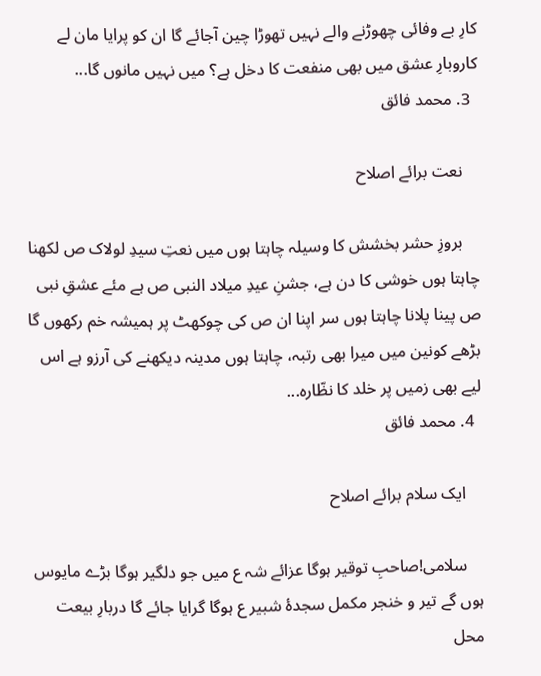کارِ بے وفائی چھوڑنے والے نہیں تھوڑا چین آجائے گا ان کو پرایا مان لے کاروبارِ عشق میں بھی منفعت کا دخل ہے؟ میں نہیں مانوں گا...
  3. محمد فائق

    نعت برائے اصلاح

    بروزِ حشر بخشش کا وسیلہ چاہتا ہوں میں نعتِ سیدِ لولاک ص لکھنا چاہتا ہوں خوشی کا دن ہے، جشنِ عیدِ میلاد النبی ص ہے مئے عشقِ نبی ص پینا پلانا چاہتا ہوں سر اپنا ان ص کی چوکھٹ پر ہمیشہ خم رکھوں گا بڑھے کونین میں میرا بھی رتبہ، چاہتا ہوں مدینہ دیکھنے کی آرزو ہے اس لیے بھی زمیں پر خلد کا نظّارہ...
  4. محمد فائق

    ایک سلام برائے اصلاح

    سلامی!صاحبِ توقیر ہوگا عزائے شہ ع میں جو دلگیر ہوگا بڑے مایوس ہوں گے تیر و خنجر مکمل سجدۂ شبیر ع ہوگا گرایا جائے گا دربارِ بیعت محل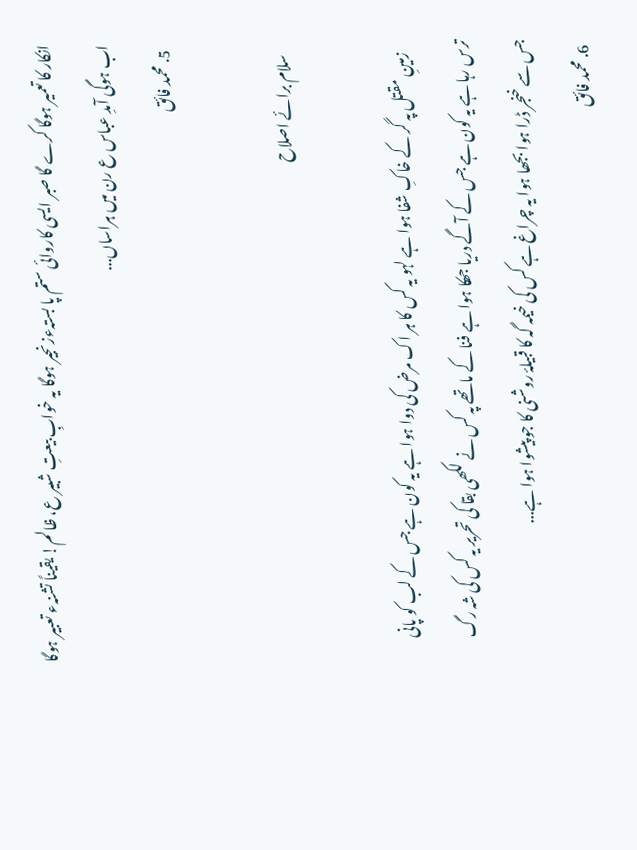انکار کا تعمیر ہوگا کرے گا صبر ایسی کاروائی ستم پا بستہءزنجیر ہوگا یہ خوابِ بیعتِ شبیر ع، ظالم! یقیناً تشنہء تعبیر ہوگا اب ہوگی آمدِ عباس ع رن میں ہراساں...
  5. محمد فائق

    سلام برائے اصلاح

    زمینِ مقتل پہ گر کے خاکِ شفا ہوا ہے لہو یہ کس کا ہر اک مرض کی دوا ہوا ہے یہ کون ہے جس کے لب کو پانی ترس رہا ہے یہ کون ہے جس کے آگے دریا جھکا ہوا ہے فنا کے ماتھے پہ کس نے لکھی بقا کی تحریر یہ کس کی شہ رگ جس سے خنجر ڈرا ہوا بجھا ہوا یہ چراغ ہے کس کی خیمہ گہ کا قبیلۂ روشنی کا جو پیشوا ہوا ہے...
  6. محمد فائق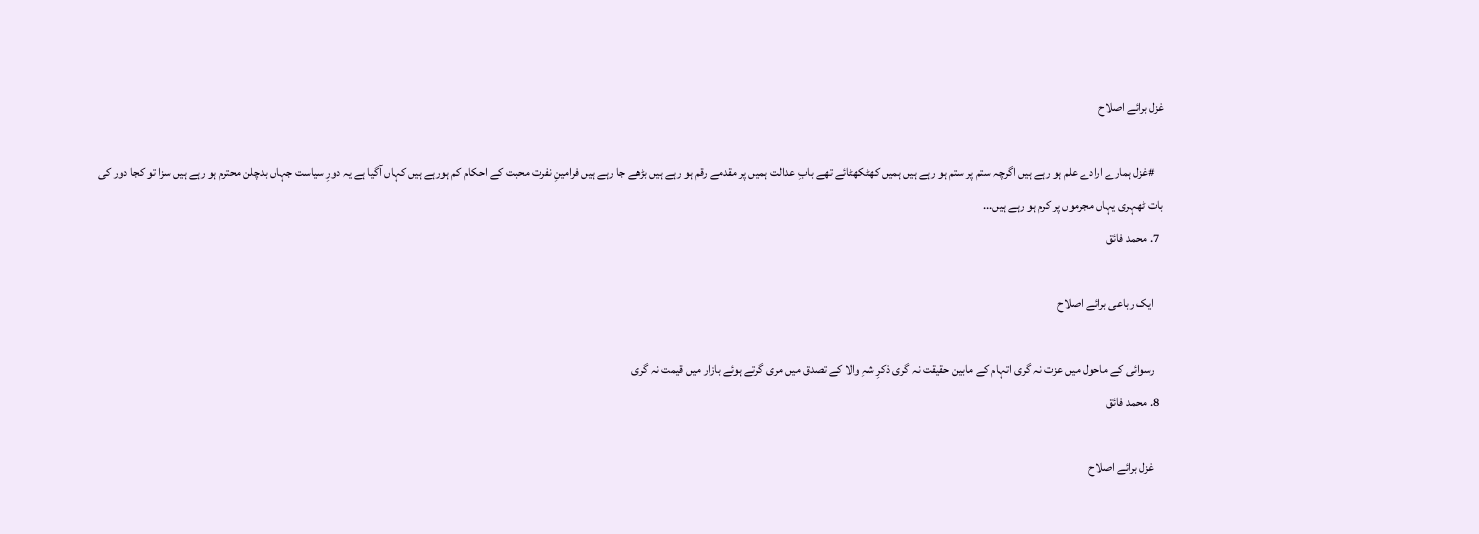غزل برائے اصلاح

    #غزل ہمارے ارادے علم ہو رہے ہیں اگرچہ ستم پر ستم ہو رہے ہیں ہمیں کھٹکھٹائے تھے بابِ عدالت ہمیں پر مقدمے رقم ہو رہے ہیں بڑھے جا رہے ہیں فرامینِ نفرت محبت کے احکام کم ہورہے ہیں کہاں آگیا ہے یہ دورِ سیاست جہاں بدچلن محترم ہو رہے ہیں سزا تو کجا دور کی بات ٹھہری یہاں مجرموں پر کرم ہو رہے ہیں...
  7. محمد فائق

    ایک رباعی برائے اصلاح

    رسوائی کے ماحول میں عزت نہ گری اتہام کے مابین حقیقت نہ گری ذکرِ شہِ والا کے تصدق میں مری گرتے ہوئے بازار میں قیمت نہ گری
  8. محمد فائق

    غزل برائے اصلاح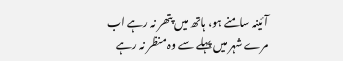آئینہ سامنے ہو، ہاتھ میں پتھر نہ رہے اب مرے شہر میں پہلے سے وہ منظر نہ رہے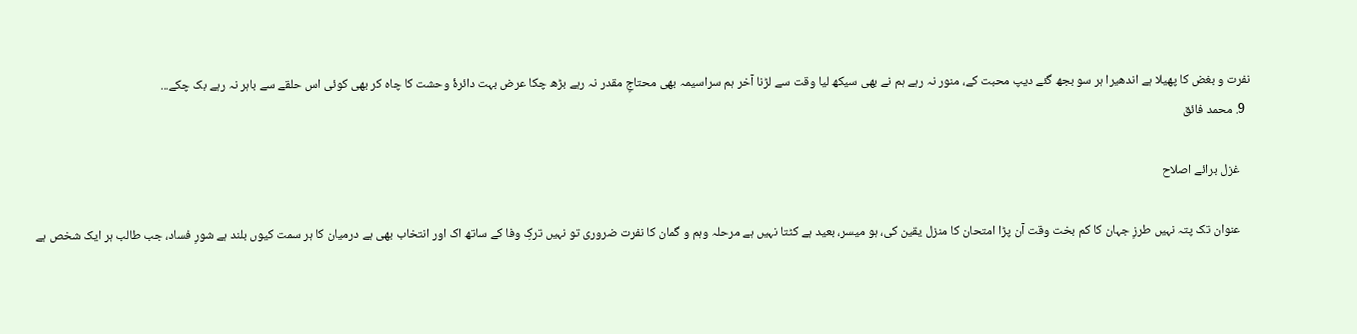نفرت و بغض کا پھیلا ہے اندھیرا ہر سو بجھ گئے دیپ محبت کے، منور نہ رہے ہم نے بھی سیکھ لیا وقت سے لڑنا آخر ہم سراسیمہ بھی محتاجِ مقدر نہ رہے بڑھ چکا عرض بہت دائرۂ وحشت کا چاہ کر بھی کوئی اس حلقے سے باہر نہ رہے بک چکے...
  9. محمد فائق

    غزل برائے اصلاح

    عنوان تک پتہ نہیں طرزِ جہان کا کم بخت وقت آن پڑا امتحان کا منزل یقین کی، ہو میسر، بعید ہے کٹتا نہیں ہے مرحلہ وہم و گمان کا نفرت ضروری تو نہیں ترکِ وفا کے ساتھ اک اور انتخاب بھی ہے درمیان کا ہر سمت کیوں بلند ہے شورِ فساد، جب طالب ہر ایک شخص ہے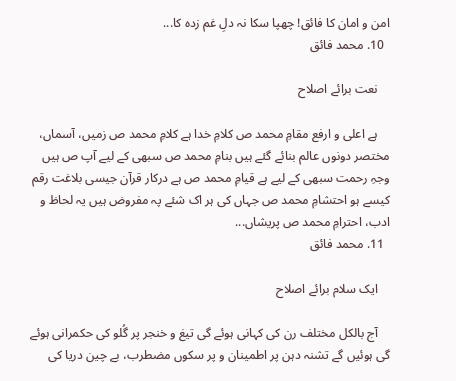امن و امان کا فائق! چھپا سکا نہ دلِ غم زدہ کا...
  10. محمد فائق

    نعت برائے اصلاح

    ہے اعلی و ارفع مقامِ محمد ص کلامِ خدا ہے کلامِ محمد ص زمیں، آسماں، مختصر دونوں عالم بنائے گئے ہیں بنامِ محمد ص سبھی کے لیے آپ ص ہیں وجہِ رحمت سبھی کے لیے ہے قیامِ محمد ص ہے درکار قرآن جیسی بلاغت رقم کیسے ہو احتشامِ محمد ص جہاں کی ہر اک شئے پہ مفروض ہیں یہ لحاظ و ادب، احترامِ محمد ص پریشاں...
  11. محمد فائق

    ایک سلام برائے اصلاح

    آج بالکل مختلف رن کی کہانی ہوئے گی تیغ و خنجر پر گُلو کی حکمرانی ہوئے گی ہوئیں گے تشنہ دہن پر اطمینان و پر سکوں مضطرب، بے چین دریا کی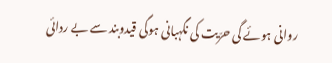روانی ہوئے گی حرّیت کی نگہبانی ہوگی قیدوبند سے بے ردائی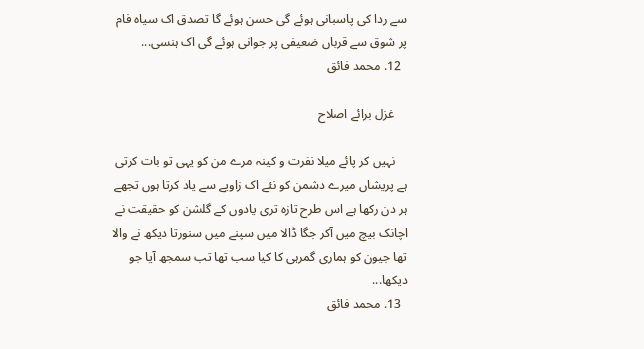سے ردا کی پاسبانی ہوئے گی حسن ہوئے گا تصدق اک سیاہ فام پر شوق سے قرباں ضعیفی پر جوانی ہوئے گی اک ہنسی...
  12. محمد فائق

    غزل برائے اصلاح

    نہیں کر پائے میلا نفرت و کینہ مرے من کو یہی تو بات کرتی ہے پریشاں میرے دشمن کو نئے اک زاویے سے یاد کرتا ہوں تجھے ہر دن رکھا ہے اس طرح تازہ تری یادوں کے گلشن کو حقیقت نے اچانک بیچ میں آکر جگا ڈالا میں سپنے میں سنورتا دیکھ نے والا تھا جیون کو ہماری گمرہی کا کیا سب تھا تب سمجھ آیا جو دیکھا...
  13. محمد فائق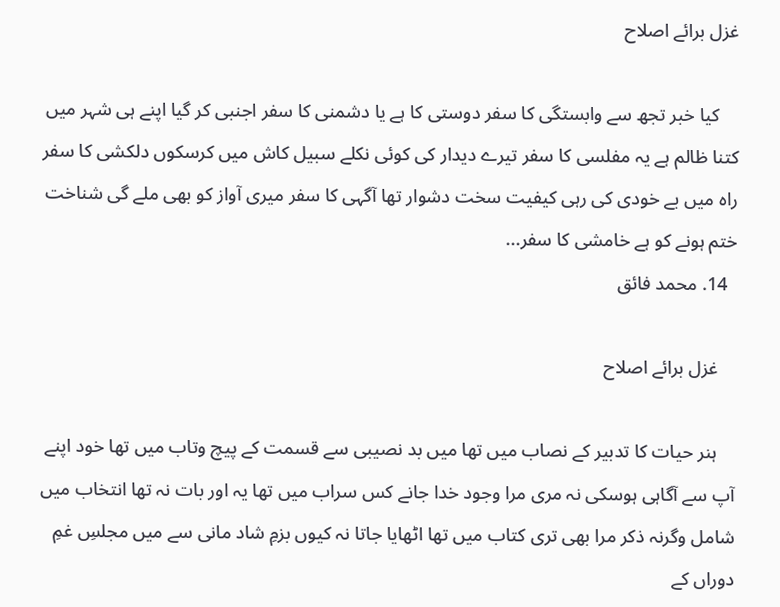غزل برائے اصلاح

    کیا خبر تجھ سے وابستگی کا سفر دوستی کا ہے یا دشمنی کا سفر اجنبی کر گیا اپنے ہی شہر میں کتنا ظالم ہے یہ مفلسی کا سفر تیرے دیدار کی کوئی نکلے سبیل کاش میں کرسکوں دلکشی کا سفر راہ میں بے خودی کی رہی کیفیت سخت دشوار تھا آگہی کا سفر میری آواز کو بھی ملے گی شناخت ختم ہونے کو ہے خامشی کا سفر...
  14. محمد فائق

    غزل برائے اصلاح

    ہنر حیات کا تدبیر کے نصاب میں تھا میں بد نصیبی سے قسمت کے پیچ وتاب میں تھا خود اپنے آپ سے آگاہی ہوسکی نہ مری مرا وجود خدا جانے کس سراب میں تھا یہ اور بات نہ تھا انتخاب میں شامل وگرنہ ذکر مرا بھی تری کتاب میں تھا اٹھایا جاتا نہ کیوں بزمِ شاد مانی سے میں مجلسِ غمِ دوراں کے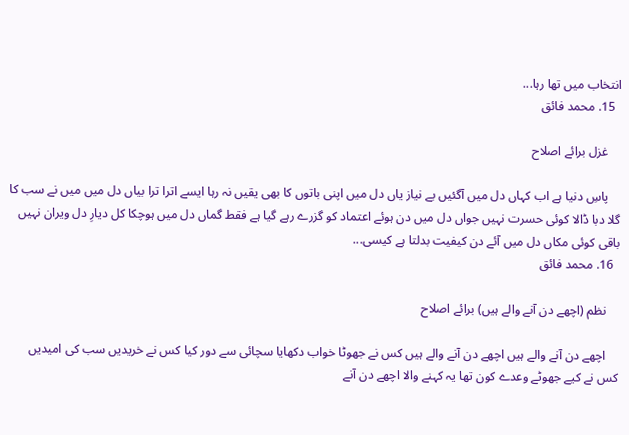انتخاب میں تھا رہا...
  15. محمد فائق

    غزل برائے اصلاح

    پاسِ دنیا ہے اب کہاں دل میں آگئیں بے نیاز یاں دل میں اپنی باتوں کا بھی یقیں نہ رہا ایسے اترا ترا بیاں دل میں میں نے سب کا گلا دبا ڈالا کوئی حسرت نہیں جواں دل میں دن ہوئے اعتماد کو گزرے رہے گیا ہے فقط گماں دل میں ہوچکا کل دیارِ دل ویران نہیں باقی کوئی مکاں دل میں آئے دن کیفیت بدلتا ہے کیسی...
  16. محمد فائق

    نظم (اچھے دن آنے والے ہیں) برائے اصلاح

    اچھے دن آنے والے ہیں اچھے دن آنے والے ہیں کس نے جھوٹا خواب دکھایا سچائی سے دور کیا کس نے خریدیں سب کی امیدیں کس نے کیے جھوٹے وعدے کون تھا یہ کہنے والا اچھے دن آنے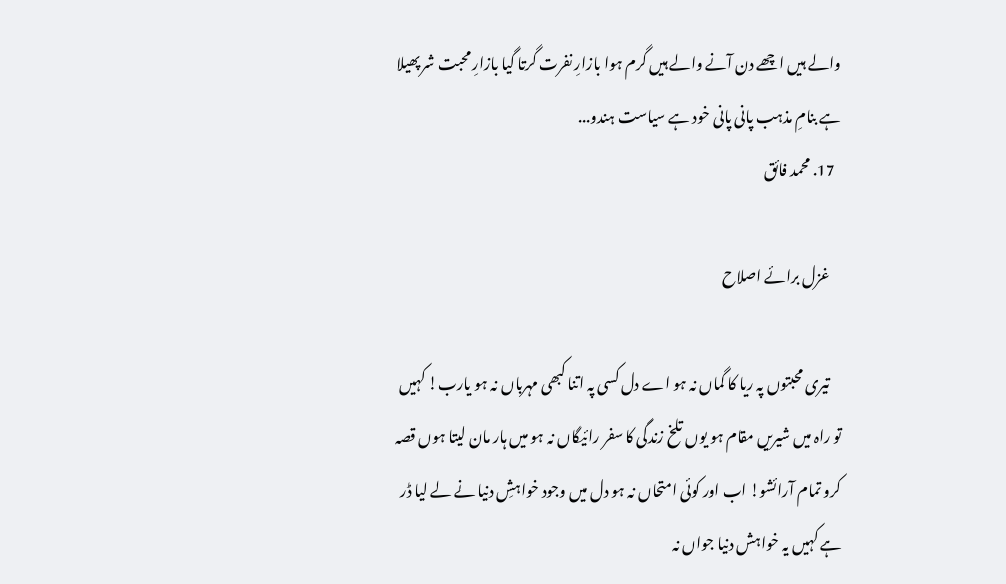والے ہیں اچھے دن آنے والے ہیں گرم ہوا بازارِ نفرت گرتا گیا بازارِ محبت شر پھیلا ہے بنامِ مذہب پانی پانی خود ہے سیاست ہندو...
  17. محمد فائق

    غزل برائے اصلاح

    تیری محبتوں پہ ریا کا گماں نہ ہو اے دل کسی پہ اتنا کبھی مہرباں نہ ہو یارب! کہیں تو راہ میں شیریں مقام ہو یوں تلخ زندگی کا سفر رائیگاں نہ ہو میں ہار مان لیتا ہوں قصہ کرو تمام آرائشو! اب اور کوئی امتحاں نہ ہو دل میں وجود خواہشِ دنیا نے لے لیا ڈر ہے کہیں یہ خواہش دنیا جواں نہ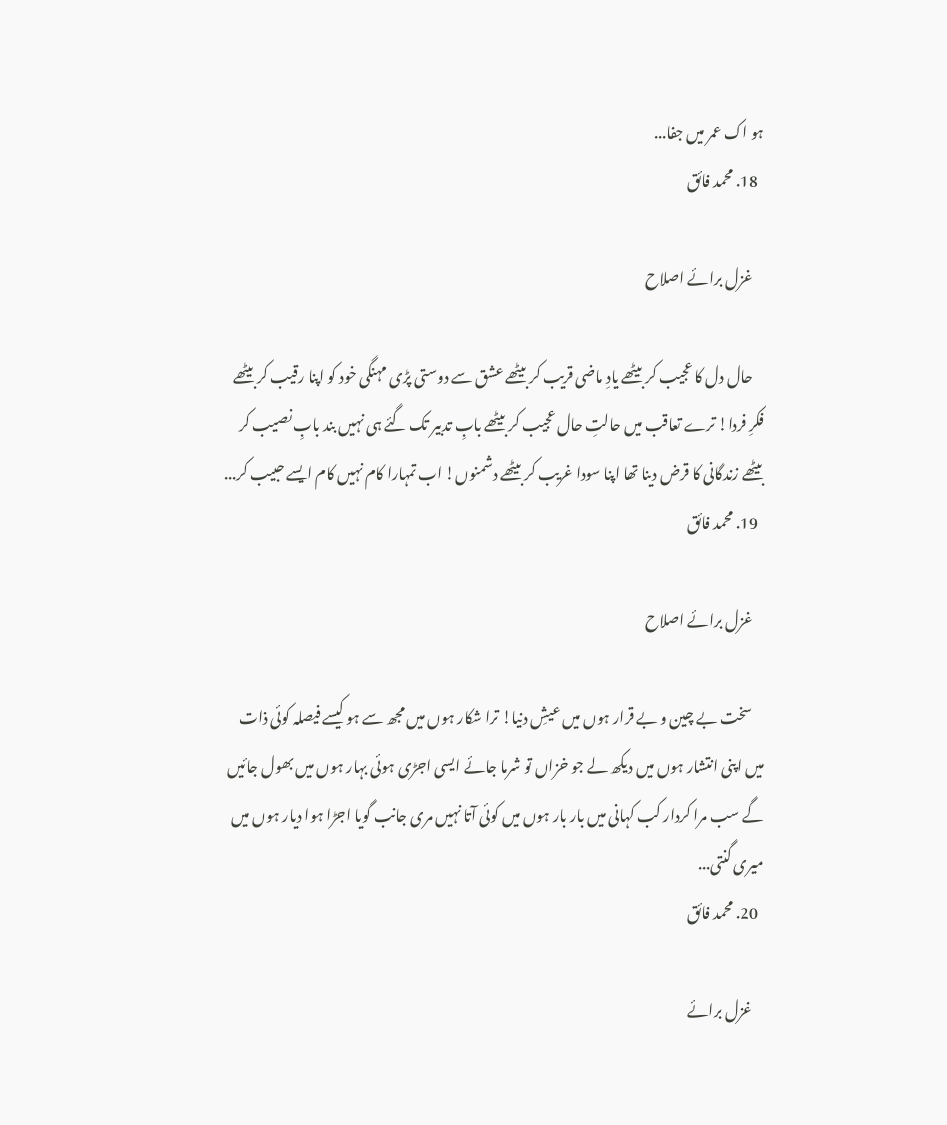ہو اک عمر میں جفا...
  18. محمد فائق

    غزل برائے اصلاح

    حال دل کا عجیب کر بیٹھے یادِ ماضی قریب کر بیٹھے عشق سے دوستی پڑی مہنگی خود کو اپنا رقیب کر بیٹھے فکرِ فردا! ترے تعاقب میں حالتِ حال عجیب کر بیٹھے بابِ تدبیر تک گئے ہی نہیں بند بابِ نصیب کر بیٹھے زندگانی کا قرض دینا تھا اپنا سودا غریب کر بیٹھے دشمنوں! اب تمہارا کام نہیں کام ایسے حبیب کر...
  19. محمد فائق

    غزل برائے اصلاح

    سخت بے چین و بے قرار ہوں میں عیشِ دنیا! ترا شکار ہوں میں مجھ سے ہو کیسے فیصلہ کوئی ذات میں اپنی انتشار ہوں میں دیکھ لے جو خزاں تو شرما جائے ایسی اجڑی ہوئی بہار ہوں میں بھول جائیں گے سب مرا کردار کب کہانی میں بار بار ہوں میں کوئی آتا نہیں مری جانب گویا اجڑا ہوا دیار ہوں میں میری گنتی...
  20. محمد فائق

    غزل برائے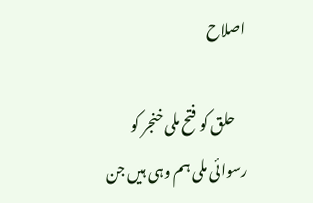اصلاح

    حلق کو فتح ملی خنجر کو رسوائی ملی ہم وہی ہیں جن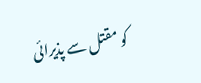کو مقتل سے پذیرائی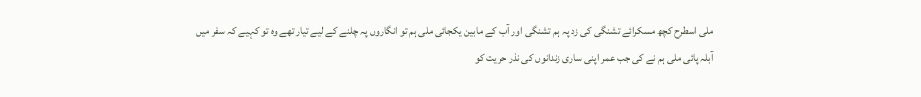ملی اسطرح کچھ مسکرائے تشنگی کی زد پہ ہم تشنگی اور آب کے مابین یکجائی ملی ہم تو انگاروں پہ چلنے کے لیے تیار تھے وہ تو کہیے کہ سفر میں آبلہ پائی ملی ہم نے کی جب عمر اپنی ساری زندانوں کی نذر حریت کو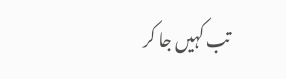تب کہیں جا کر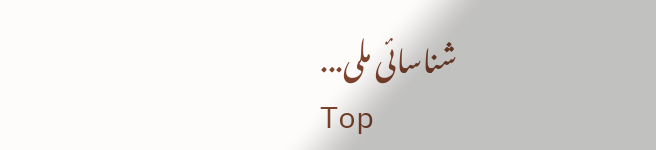شناسائی ملی...
Top